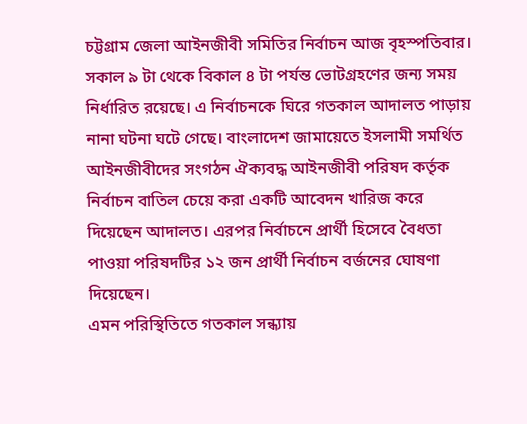চট্টগ্রাম জেলা আইনজীবী সমিতির নির্বাচন আজ বৃহস্পতিবার। সকাল ৯ টা থেকে বিকাল ৪ টা পর্যন্ত ভোটগ্রহণের জন্য সময় নির্ধারিত রয়েছে। এ নির্বাচনকে ঘিরে গতকাল আদালত পাড়ায় নানা ঘটনা ঘটে গেছে। বাংলাদেশ জামায়েতে ইসলামী সমর্থিত আইনজীবীদের সংগঠন ঐক্যবদ্ধ আইনজীবী পরিষদ কর্তৃক নির্বাচন বাতিল চেয়ে করা একটি আবেদন খারিজ করে দিয়েছেন আদালত। এরপর নির্বাচনে প্রার্থী হিসেবে বৈধতা পাওয়া পরিষদটির ১২ জন প্রার্থী নির্বাচন বর্জনের ঘোষণা দিয়েছেন।
এমন পরিস্থিতিতে গতকাল সন্ধ্যায়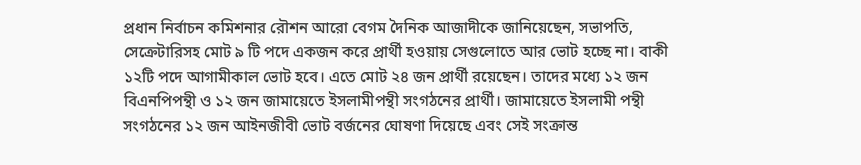প্রধান নির্বাচন কমিশনার রৌশন আরো বেগম দৈনিক আজাদীকে জানিয়েছেন, সভাপতি, সেক্রেটারিসহ মোট ৯ টি পদে একজন করে প্রার্থী হওয়ায় সেগুলোতে আর ভোট হচ্ছে না। বাকী ১২টি পদে আগামীকাল ভোট হবে। এতে মোট ২৪ জন প্রার্থী রয়েছেন। তাদের মধ্যে ১২ জন বিএনপিপন্থী ও ১২ জন জামায়েতে ইসলামীপন্থী সংগঠনের প্রার্থী। জামায়েতে ইসলামী পন্থী সংগঠনের ১২ জন আইনজীবী ভোট বর্জনের ঘোষণা দিয়েছে এবং সেই সংক্রান্ত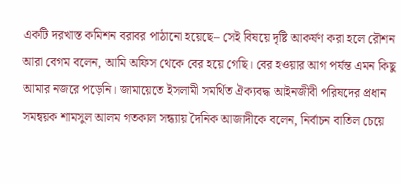একটি দরখাস্ত কমিশন বরাবর পাঠানো হয়েছে– সেই বিষয়ে দৃষ্টি আকর্ষণ করা হলে রৌশন আরা বেগম বলেন, আমি অফিস থেকে বের হয়ে গেছি। বের হওয়ার আগ পর্যন্ত এমন কিছু আমার নজরে পড়েনি। জামায়েতে ইসলামী সমর্থিত ঐক্যবদ্ধ আইনজীবী পরিষদের প্রধান সমন্বয়ক শামসুল আলম গতকাল সন্ধ্যায় দৈনিক আজাদীকে বলেন, নির্বাচন বাতিল চেয়ে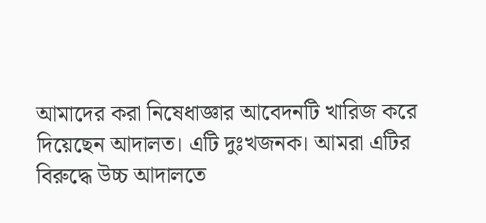আমাদের করা নিষেধাজ্ঞার আবেদনটি খারিজ করে দিয়েছেন আদালত। এটি দুঃখজনক। আমরা এটির বিরুদ্ধে উচ্চ আদালতে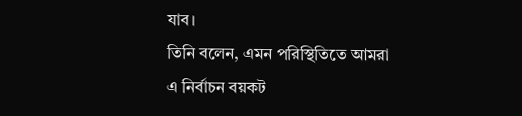যাব।
তিনি বলেন, এমন পরিস্থিতিতে আমরা এ নির্বাচন বয়কট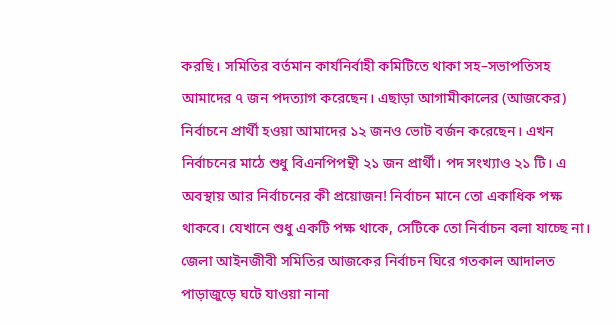করছি। সমিতির বর্তমান কার্যনির্বাহী কমিটিতে থাকা সহ–সভাপতিসহ আমাদের ৭ জন পদত্যাগ করেছেন। এছাড়া আগামীকালের (আজকের) নির্বাচনে প্রার্থী হওয়া আমাদের ১২ জনও ভোট বর্জন করেছেন। এখন নির্বাচনের মাঠে শুধু বিএনপিপন্থী ২১ জন প্রার্থী। পদ সংখ্যাও ২১ টি। এ অবস্থায় আর নির্বাচনের কী প্রয়োজন! নির্বাচন মানে তো একাধিক পক্ষ থাকবে। যেখানে শুধু একটি পক্ষ থাকে, সেটিকে তো নির্বাচন বলা যাচ্ছে না। জেলা আইনজীবী সমিতির আজকের নির্বাচন ঘিরে গতকাল আদালত পাড়াজুড়ে ঘটে যাওয়া নানা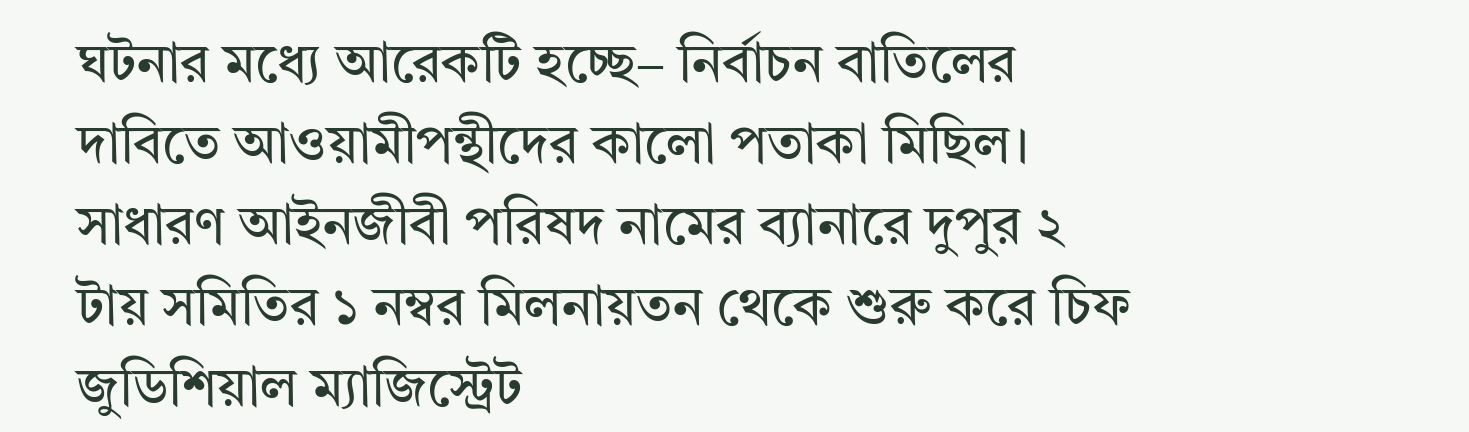ঘটনার মধ্যে আরেকটি হচ্ছে– নির্বাচন বাতিলের দাবিতে আওয়ামীপন্থীদের কালো পতাকা মিছিল।
সাধারণ আইনজীবী পরিষদ নামের ব্যানারে দুপুর ২ টায় সমিতির ১ নম্বর মিলনায়তন থেকে শুরু করে চিফ জুডিশিয়াল ম্যাজিস্ট্রেট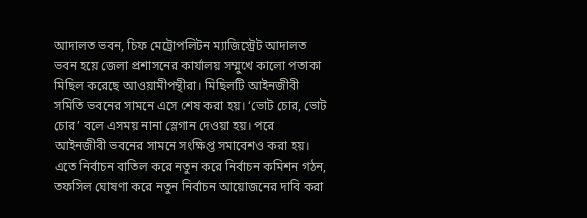আদালত ভবন, চিফ মেট্রোপলিটন ম্যাজিস্ট্রেট আদালত ভবন হয়ে জেলা প্রশাসনের কার্যালয় সম্মুখে কালো পতাকা মিছিল করেছে আওয়ামীপন্থীরা। মিছিলটি আইনজীবী সমিতি ভবনের সামনে এসে শেষ করা হয়। ‘ভোট চোর, ভোট চোর’ বলে এসময় নানা স্লেগান দেওয়া হয়। পরে আইনজীবী ভবনের সামনে সংক্ষিপ্ত সমাবেশও করা হয়।
এতে নির্বাচন বাতিল করে নতুন করে নির্বাচন কমিশন গঠন, তফসিল ঘোষণা করে নতুন নির্বাচন আয়োজনের দাবি করা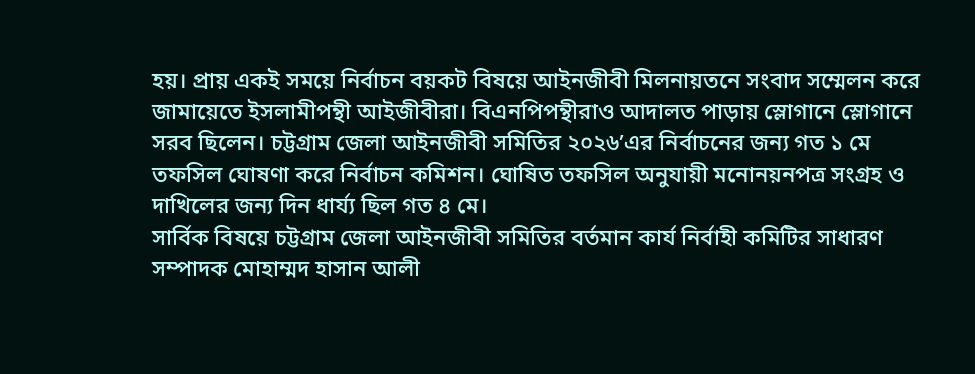হয়। প্রায় একই সময়ে নির্বাচন বয়কট বিষয়ে আইনজীবী মিলনায়তনে সংবাদ সম্মেলন করে জামায়েতে ইসলামীপন্থী আইজীবীরা। বিএনপিপন্থীরাও আদালত পাড়ায় স্লোগানে স্লোগানে সরব ছিলেন। চট্টগ্রাম জেলা আইনজীবী সমিতির ২০২৬’এর নির্বাচনের জন্য গত ১ মে তফসিল ঘোষণা করে নির্বাচন কমিশন। ঘোষিত তফসিল অনুযায়ী মনোনয়নপত্র সংগ্রহ ও দাখিলের জন্য দিন ধার্য্য ছিল গত ৪ মে।
সার্বিক বিষয়ে চট্টগ্রাম জেলা আইনজীবী সমিতির বর্তমান কার্য নির্বাহী কমিটির সাধারণ সম্পাদক মোহাম্মদ হাসান আলী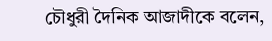চৌধুরী দৈনিক আজাদীকে বলেন,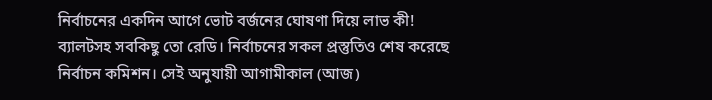নির্বাচনের একদিন আগে ভোট বর্জনের ঘোষণা দিয়ে লাভ কী! ব্যালটসহ সবকিছু তো রেডি। নির্বাচনের সকল প্রস্তুতিও শেষ করেছে নির্বাচন কমিশন। সেই অনুযায়ী আগামীকাল (আজ)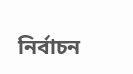নির্বাচন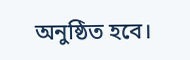অনুষ্ঠিত হবে।